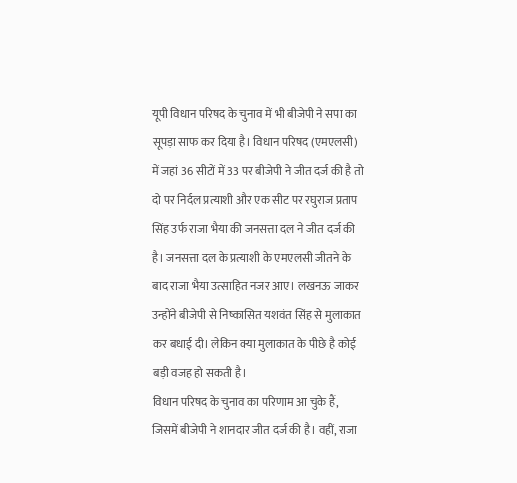यूपी विधान परिषद के चुनाव में भी बीजेपी ने सपा का सूपड़ा साफ कर दिया है। विधान परिषद (एमएलसी) में जहां 36 सीटों में 33 पर बीजेपी ने जीत दर्ज की है तो दो पर निर्दल प्रत्याशी और एक सीट पर रघुराज प्रताप सिंह उर्फ राजा भैया की जनसत्ता दल ने जीत दर्ज की है। जनसत्ता दल के प्रत्याशी के एमएलसी जीतने के बाद राजा भैया उत्साहित नजर आए। लखनऊ जाकर उन्होंने बीजेपी से निष्कासित यशवंत सिंह से मुलाकात कर बधाई दी। लेकिन क्या मुलाकात के पीछे है कोई बड़ी वजह हो सकती है।
विधान परिषद के चुनाव का परिणाम आ चुके हैं, जिसमें बीजेपी ने शानदार जीत दर्ज की है। वहीं, राजा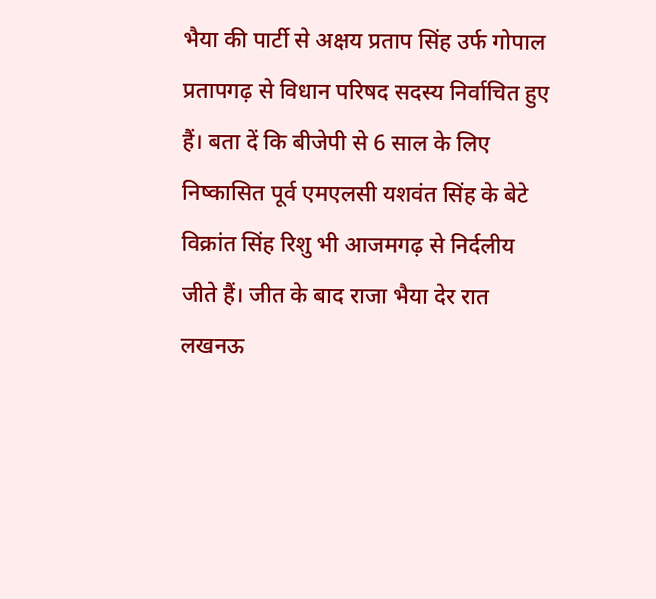भैया की पार्टी से अक्षय प्रताप सिंह उर्फ गोपाल प्रतापगढ़ से विधान परिषद सदस्य निर्वाचित हुए हैं। बता दें कि बीजेपी से 6 साल के लिए निष्कासित पूर्व एमएलसी यशवंत सिंह के बेटे विक्रांत सिंह रिशु भी आजमगढ़ से निर्दलीय जीते हैं। जीत के बाद राजा भैया देर रात लखनऊ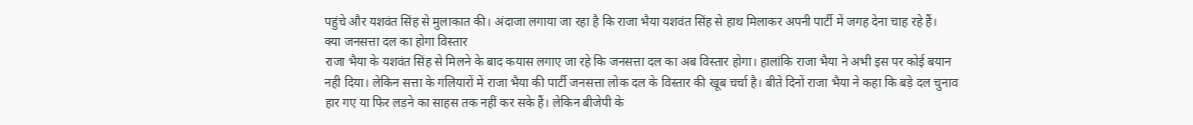पहुंचे और यशवंत सिंह से मुलाकात की। अंदाजा लगाया जा रहा है कि राजा भैया यशवंत सिंह से हाथ मिलाकर अपनी पार्टी में जगह देना चाह रहे हैं।
क्या जनसत्ता दल का होगा विस्तार
राजा भैया के यशवंत सिंह से मिलने के बाद कयास लगाए जा रहे कि जनसत्ता दल का अब विस्तार होगा। हालांकि राजा भैया ने अभी इस पर कोई बयान नही दिया। लेकिन सत्ता के गलियारों में राजा भैया की पार्टी जनसत्ता लोक दल के विस्तार की खूब चर्चा है। बीते दिनों राजा भैया ने कहा कि बड़े दल चुनाव हार गए या फिर लड़ने का साहस तक नहीं कर सके हैं। लेकिन बीजेपी के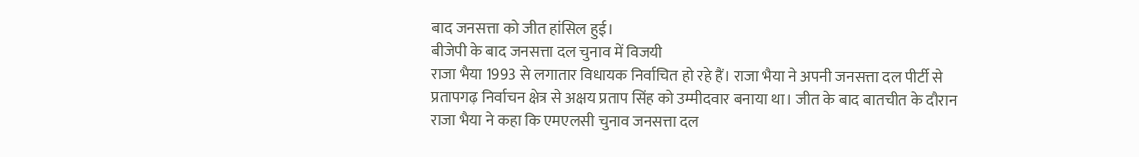बाद जनसत्ता को जीत हांसिल हुई।
बीजेपी के बाद जनसत्ता दल चुनाव में विजयी
राजा भैया 1993 से लगातार विधायक निर्वाचित हो रहे हैं। राजा भैया ने अपनी जनसत्ता दल पीर्टी से प्रतापगढ़ निर्वाचन क्षेत्र से अक्षय प्रताप सिंह को उम्मीदवार बनाया था। जीत के बाद बातचीत के दौरान राजा भैया ने कहा कि एमएलसी चुनाव जनसत्ता दल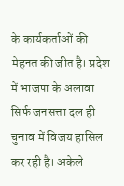के कार्यकर्ताओं की मेहनत की जीत है। प्रदेश में भाजपा के अलावा सिर्फ जनसत्ता दल ही चुनाव में विजय हासिल कर रही है। अकेले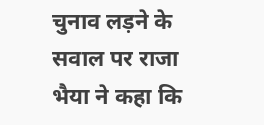चुनाव लड़ने के सवाल पर राजा भैया ने कहा कि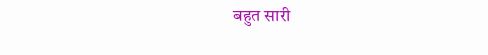बहुत सारी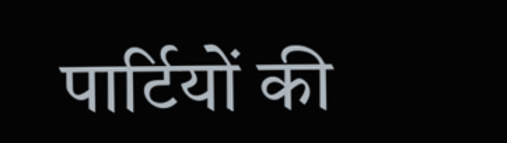पार्टियों की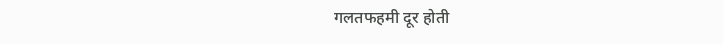गलतफहमी दूर होती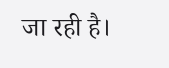जा रही है।